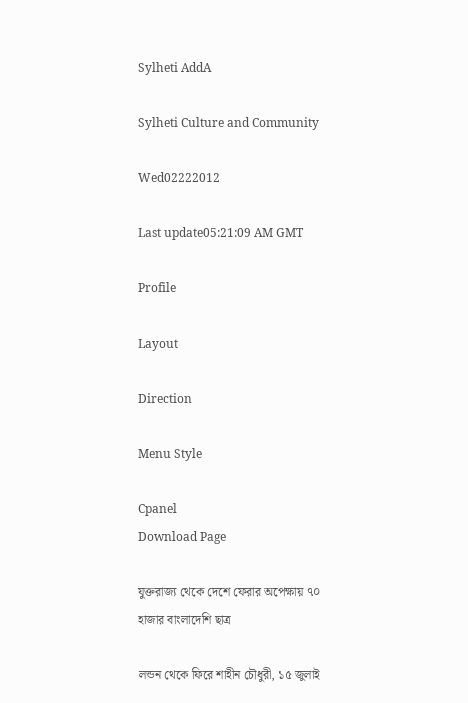Sylheti AddA

Sylheti Culture and Community

Wed02222012

Last update05:21:09 AM GMT

Profile

Layout

Direction

Menu Style

Cpanel
Download Page

যুক্তরাজ্য থেকে দেশে ফেরার অপেক্ষায় ৭০ হাজার বাংলাদেশি ছাত্র

লন্ডন থেকে ফিরে শাহীন চৌধুরী, ১৫ জুলাই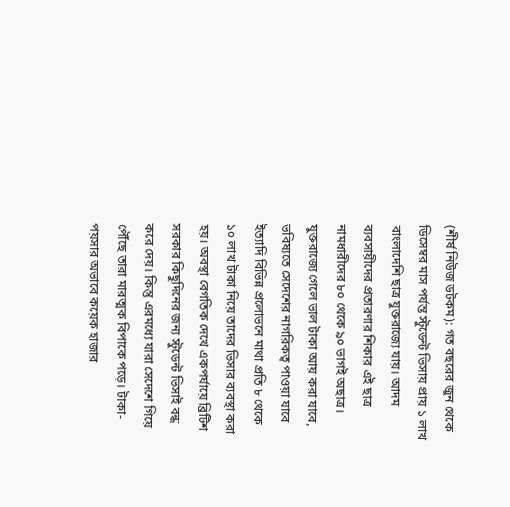(শীর্ষ নিউজ ডটকম): গত বছরের জুন থেকে ডিসেম্বর মাস পর্যন্ত স্টুডেন্ট ভিসায় প্রায় ১ লাখ বাংলাদেশি ছাত্র যুক্তরাজ্যে যায়। আদম ব্যবসায়ীদের প্রতারণার শিকার এই ছাত্র নামধারীদের ৮০ থেকে ৯০ ভাগই অছাত্র। যুক্তরাজ্যে গেলে ভাল টাকা আয় করা যাবে, ভবিষ্যতে সেদেশের নাগরিকত্ব পাওয়া যাবে ইত্যাদি বিভিন্ন প্রলোভনে মাথা প্রতি ৮ থেকে ১০ লাখ টাকা নিয়ে তাদের ভিসার ব্যবস্থা করা হয়। অবস্থা বেগতিক দেখে একপর্যায়ে ব্রিটিশ সরকার কিছুদিনের জন্য স্টুডেন্ট ভিসাই বন্ধ করে দেয়। কিন্তু এরমধ্যে যারা সেদেশে গিয়ে পৌঁছে তারা মারত্মক বিপাকে পড়ে। টাকা-পয়সার অভাবে কয়েক হাজার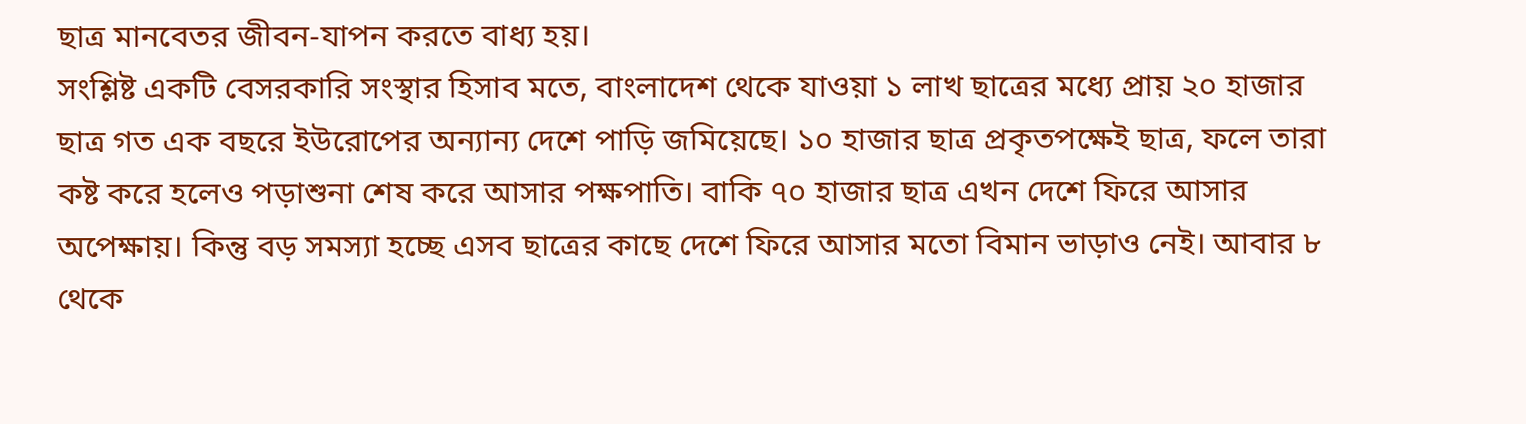ছাত্র মানবেতর জীবন-যাপন করতে বাধ্য হয়।
সংশ্লিষ্ট একটি বেসরকারি সংস্থার হিসাব মতে, বাংলাদেশ থেকে যাওয়া ১ লাখ ছাত্রের মধ্যে প্রায় ২০ হাজার ছাত্র গত এক বছরে ইউরোপের অন্যান্য দেশে পাড়ি জমিয়েছে। ১০ হাজার ছাত্র প্রকৃতপক্ষেই ছাত্র, ফলে তারা কষ্ট করে হলেও পড়াশুনা শেষ করে আসার পক্ষপাতি। বাকি ৭০ হাজার ছাত্র এখন দেশে ফিরে আসার অপেক্ষায়। কিন্তু বড় সমস্যা হচ্ছে এসব ছাত্রের কাছে দেশে ফিরে আসার মতো বিমান ভাড়াও নেই। আবার ৮ থেকে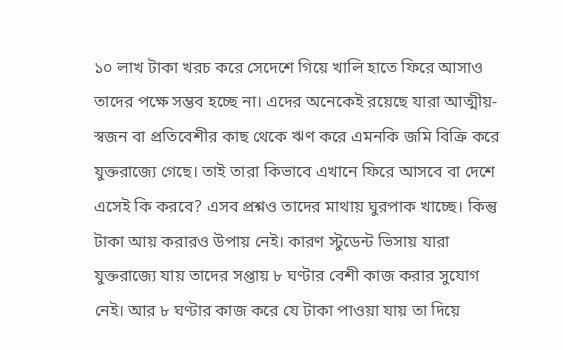১০ লাখ টাকা খরচ করে সেদেশে গিয়ে খালি হাতে ফিরে আসাও তাদের পক্ষে সম্ভব হচ্ছে না। এদের অনেকেই রয়েছে যারা আত্মীয়-স্বজন বা প্রতিবেশীর কাছ থেকে ঋণ করে এমনকি জমি বিক্রি করে যুক্তরাজ্যে গেছে। তাই তারা কিভাবে এখানে ফিরে আসবে বা দেশে এসেই কি করবে? এসব প্রশ্নও তাদের মাথায় ঘুরপাক খাচ্ছে। কিন্তু টাকা আয় করারও উপায় নেই। কারণ স্টুডেন্ট ভিসায় যারা যুক্তরাজ্যে যায় তাদের সপ্তায় ৮ ঘণ্টার বেশী কাজ করার সুযোগ নেই। আর ৮ ঘণ্টার কাজ করে যে টাকা পাওয়া যায় তা দিয়ে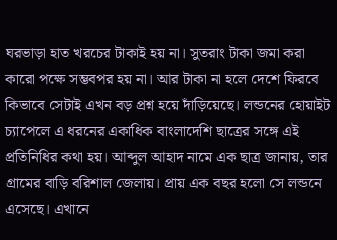ঘরভাড়া হাত খরচের টাকাই হয় না। সুতরাং টাকা জমা করা কারো পক্ষে সম্ভবপর হয় না। আর টাকা না হলে দেশে ফিরবে কিভাবে সেটাই এখন বড় প্রশ্ন হয়ে দাঁড়িয়েছে। লন্ডনের হোয়াইট চ্যাপেলে এ ধরনের একাধিক বাংলাদেশি ছাত্রের সঙ্গে এই প্রতিনিধির কথা হয়। আব্দুল আহাদ নামে এক ছাত্র জানায়, তার গ্রামের বাড়ি বরিশাল জেলায়। প্রায় এক বছর হলো সে লন্ডনে এসেছে। এখানে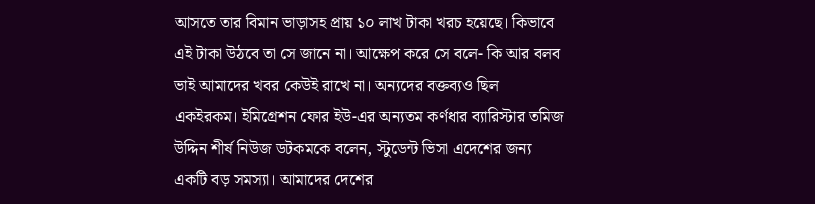আসতে তার বিমান ভাড়াসহ প্রায় ১০ লাখ টাকা খরচ হয়েছে। কিভাবে এই টাকা উঠবে তা সে জানে না। আক্ষেপ করে সে বলে- কি আর বলব ভাই আমাদের খবর কেউই রাখে না। অন্যদের বক্তব্যও ছিল একইরকম। ইমিগ্রেশন ফোর ইউ-এর অন্যতম কর্ণধার ব্যারিস্টার তমিজ উদ্দিন শীর্ষ নিউজ ডটকমকে বলেন, স্টুডেন্ট ভিসা এদেশের জন্য একটি বড় সমস্যা। আমাদের দেশের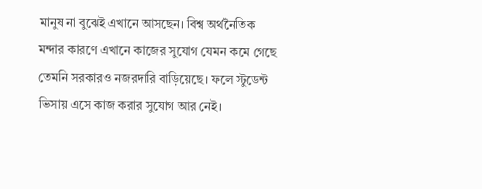মানুষ না বুঝেই এখানে আসছেন। বিশ্ব অর্থনৈতিক মন্দার কারণে এখানে কাজের সুযোগ যেমন কমে গেছে তেমনি সরকারও নজরদারি বাড়িয়েছে। ফলে স্টুডেন্ট ভিসায় এসে কাজ করার সুযোগ আর নেই।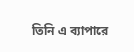তিনি এ ব্যাপারে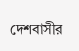দেশবাসীর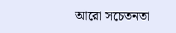আরো সচেতনতা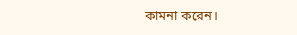কামনা করেন।